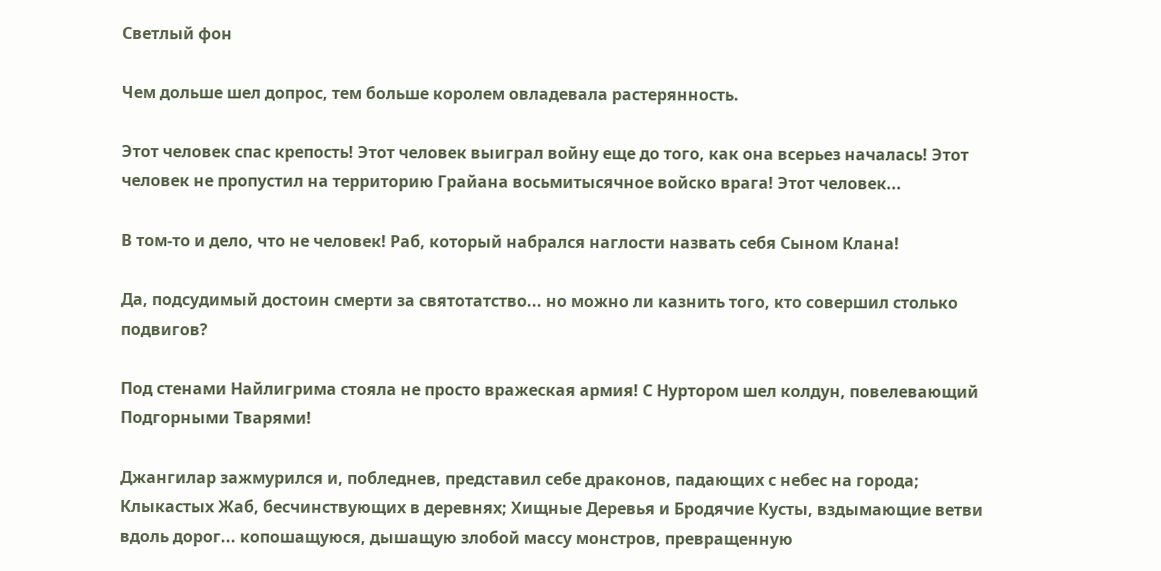Светлый фон

Чем дольше шел допрос, тем больше королем овладевала растерянность.

Этот человек спас крепость! Этот человек выиграл войну еще до того, как она всерьез началась! Этот человек не пропустил на территорию Грайана восьмитысячное войско врага! Этот человек...

В том-то и дело, что не человек! Раб, который набрался наглости назвать себя Сыном Клана!

Да, подсудимый достоин смерти за святотатство... но можно ли казнить того, кто совершил столько подвигов?

Под стенами Найлигрима стояла не просто вражеская армия! С Нуртором шел колдун, повелевающий Подгорными Тварями!

Джангилар зажмурился и, побледнев, представил себе драконов, падающих с небес на города; Клыкастых Жаб, бесчинствующих в деревнях; Хищные Деревья и Бродячие Кусты, вздымающие ветви вдоль дорог... копошащуюся, дышащую злобой массу монстров, превращенную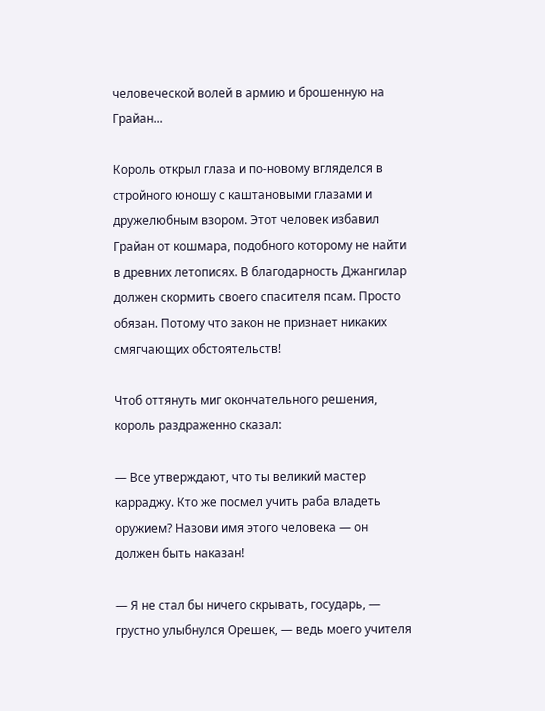человеческой волей в армию и брошенную на Грайан...

Король открыл глаза и по-новому вгляделся в стройного юношу с каштановыми глазами и дружелюбным взором. Этот человек избавил Грайан от кошмара, подобного которому не найти в древних летописях. В благодарность Джангилар должен скормить своего спасителя псам. Просто обязан. Потому что закон не признает никаких смягчающих обстоятельств!

Чтоб оттянуть миг окончательного решения, король раздраженно сказал:

— Все утверждают, что ты великий мастер карраджу. Кто же посмел учить раба владеть оружием? Назови имя этого человека — он должен быть наказан!

— Я не стал бы ничего скрывать, государь, — грустно улыбнулся Орешек, — ведь моего учителя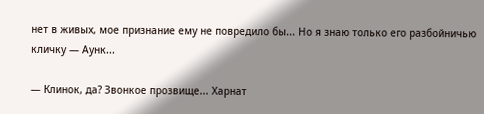нет в живых, мое признание ему не повредило бы... Но я знаю только его разбойничью кличку — Аунк...

— Клинок, да? Звонкое прозвище... Харнат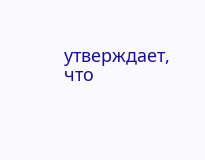утверждает, что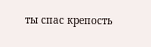ты спас крепость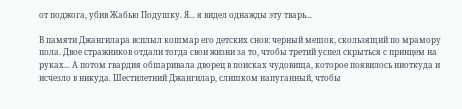от поджога, убив Жабью Подушку. Я... я видел однажды эту тварь...

В памяти Джангилара всплыл кошмар его детских снов: черный мешок, скользящий по мрамору пола. Двое стражников отдали тогда свои жизни за то, чтобы третий успел скрыться с принцем на руках... А потом гвардия обшаривала дворец в поисках чудовища, которое появилось ниоткуда и исчезло в никуда. Шестилетний Джангилар, слишком напуганный, чтобы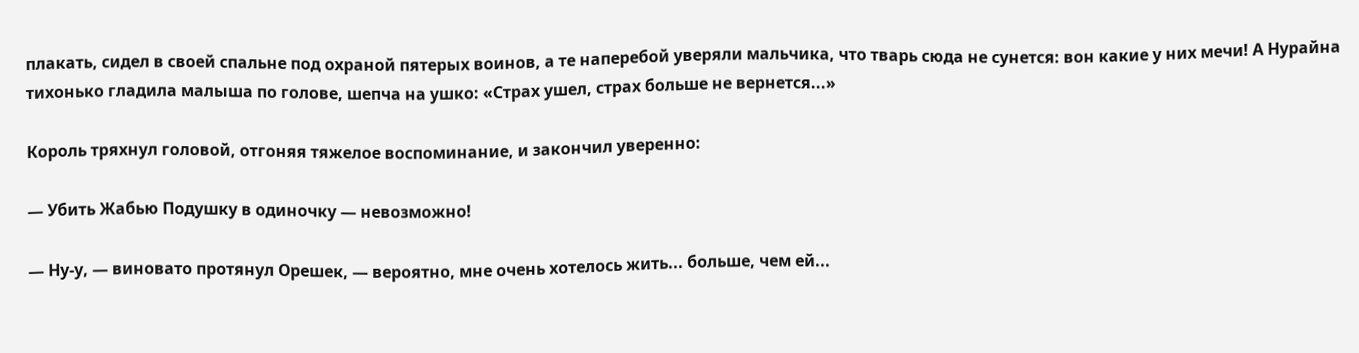плакать, сидел в своей спальне под охраной пятерых воинов, а те наперебой уверяли мальчика, что тварь сюда не сунется: вон какие у них мечи! А Нурайна тихонько гладила малыша по голове, шепча на ушко: «Страх ушел, страх больше не вернется...»

Король тряхнул головой, отгоняя тяжелое воспоминание, и закончил уверенно:

— Убить Жабью Подушку в одиночку — невозможно!

— Ну-у, — виновато протянул Орешек, — вероятно, мне очень хотелось жить... больше, чем ей...